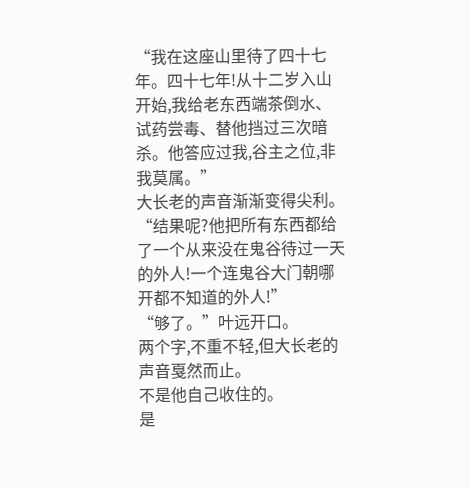“我在这座山里待了四十七年。四十七年!从十二岁入山开始,我给老东西端茶倒水、试药尝毒、替他挡过三次暗杀。他答应过我,谷主之位,非我莫属。”
大长老的声音渐渐变得尖利。
“结果呢?他把所有东西都给了一个从来没在鬼谷待过一天的外人!一个连鬼谷大门朝哪开都不知道的外人!”
“够了。”叶远开口。
两个字,不重不轻,但大长老的声音戛然而止。
不是他自己收住的。
是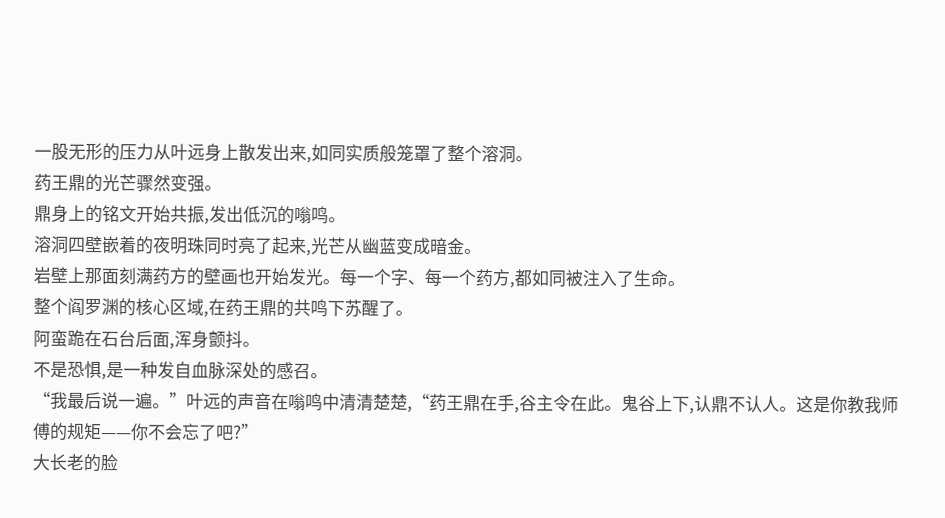一股无形的压力从叶远身上散发出来,如同实质般笼罩了整个溶洞。
药王鼎的光芒骤然变强。
鼎身上的铭文开始共振,发出低沉的嗡鸣。
溶洞四壁嵌着的夜明珠同时亮了起来,光芒从幽蓝变成暗金。
岩壁上那面刻满药方的壁画也开始发光。每一个字、每一个药方,都如同被注入了生命。
整个阎罗渊的核心区域,在药王鼎的共鸣下苏醒了。
阿蛮跪在石台后面,浑身颤抖。
不是恐惧,是一种发自血脉深处的感召。
“我最后说一遍。”叶远的声音在嗡鸣中清清楚楚,“药王鼎在手,谷主令在此。鬼谷上下,认鼎不认人。这是你教我师傅的规矩——你不会忘了吧?”
大长老的脸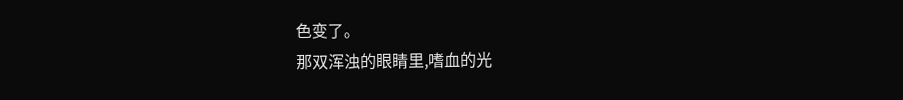色变了。
那双浑浊的眼睛里,嗜血的光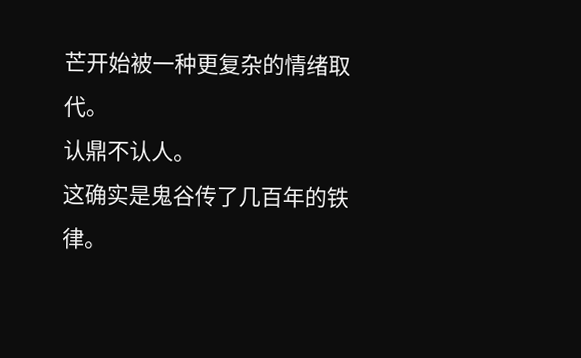芒开始被一种更复杂的情绪取代。
认鼎不认人。
这确实是鬼谷传了几百年的铁律。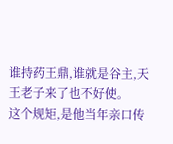谁持药王鼎,谁就是谷主,天王老子来了也不好使。
这个规矩,是他当年亲口传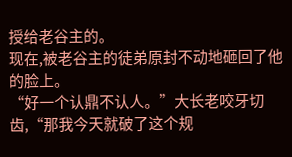授给老谷主的。
现在,被老谷主的徒弟原封不动地砸回了他的脸上。
“好一个认鼎不认人。”大长老咬牙切齿,“那我今天就破了这个规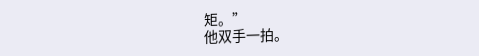矩。”
他双手一拍。